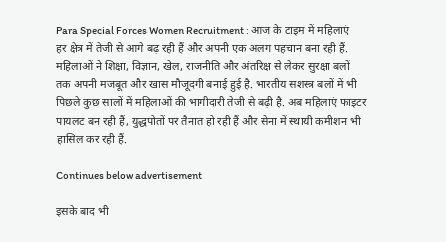Para Special Forces Women Recruitment : आज के टाइम में महिलाएं हर क्षेत्र में तेजी से आगे बढ़ रही हैं और अपनी एक अलग पहचान बना रही हैं. महिलाओं ने शिक्षा, विज्ञान, खेल, राजनीति और अंतरिक्ष से लेकर सुरक्षा बलों तक अपनी मजबूत और खास मौजूदगी बनाई हुई है. भारतीय सशस्त्र बलों में भी पिछले कुछ सालों में महिलाओं की भागीदारी तेजी से बढ़ी है. अब महिलाएं फाइटर पायलट बन रही हैं, युद्धपोतों पर तैनात हो रही हैं और सेना में स्थायी कमीशन भी हासिल कर रही हैं.

Continues below advertisement

इसके बाद भी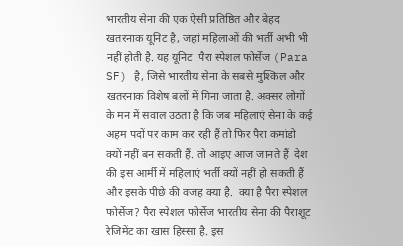भारतीय सेना की एक ऐसी प्रतिष्ठित और बेहद खतरनाक यूनिट है, जहां महिलाओं की भर्ती अभी भी नहीं होती है. यह यूनिट  पैरा स्पेशल फोर्सेज (Para SF) है, जिसे भारतीय सेना के सबसे मुश्किल और खतरनाक विशेष बलों में गिना जाता है. अक्सर लोगों के मन में सवाल उठता है कि जब महिलाएं सेना के कई अहम पदों पर काम कर रही हैं तो फिर पैरा कमांडो क्यों नहीं बन सकती हैं. तो आइए आज जानते हैं  देश की इस आर्मी में महिलाएं भर्ती क्यों नहीं हो सकती हैं और इसके पीछे की वजह क्या है.  क्या है पैरा स्पेशल फोर्सेज? पैरा स्पेशल फोर्सेज भारतीय सेना की पैराशूट रेजिमेंट का खास हिस्सा है. इस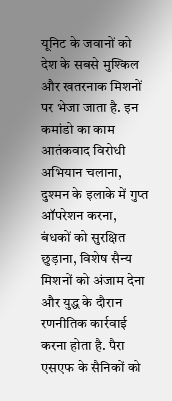यूनिट के जवानों को देश के सबसे मुश्किल और खतरनाक मिशनों पर भेजा जाता है. इन कमांडो का काम आतंकवाद विरोधी अभियान चलाना, दुश्मन के इलाके में गुप्त ऑपरेशन करना, बंधकों को सुरक्षित छुड़ाना, विशेष सैन्य मिशनों को अंजाम देना और युद्ध के दौरान रणनीतिक कार्रवाई करना होता है. पैरा एसएफ के सैनिकों को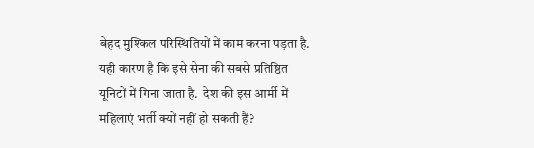बेहद मुश्किल परिस्थितियों में काम करना पड़ता है. यही कारण है कि इसे सेना की सबसे प्रतिष्ठित यूनिटों में गिना जाता है.  देश की इस आर्मी में महिलाएं भर्ती क्यों नहीं हो सकती हैं?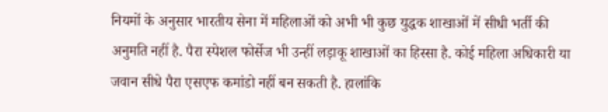नियमों के अनुसार भारतीय सेना में महिलाओं को अभी भी कुछ युद्धक शाखाओं में सीधी भर्ती की अनुमति नहीं है. पैरा स्पेशल फोर्सेज भी उन्हीं लड़ाकू शाखाओं का हिस्सा है. कोई महिला अधिकारी या जवान सीधे पैरा एसएफ कमांडो नहीं बन सकती है. हालांकि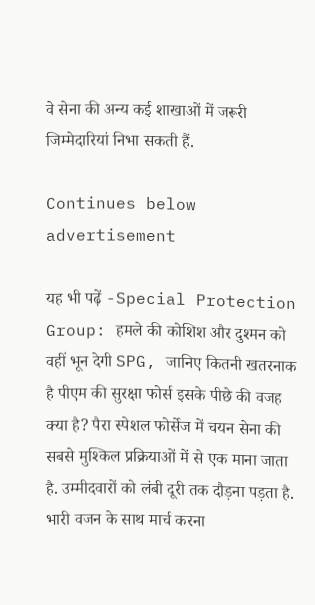वे सेना की अन्य कई शाखाओं में जरूरी जिम्मेदारियां निभा सकती हैं.

Continues below advertisement

यह भी पढ़ें -Special Protection Group: हमले की कोशिश और दुश्मन को वहीं भून देगी SPG, जानिए कितनी खतरनाक है पीएम की सुरक्षा फोर्स इसके पीछे की वजह क्या है? पैरा स्पेशल फोर्सेज में चयन सेना की सबसे मुश्किल प्रक्रियाओं में से एक माना जाता है. उम्मीदवारों को लंबी दूरी तक दौड़ना पड़ता है. भारी वजन के साथ मार्च करना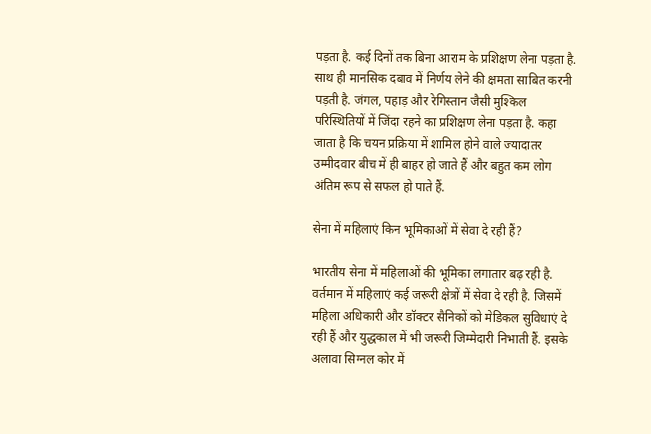पड़ता है. कई दिनों तक बिना आराम के प्रशिक्षण लेना पड़ता है. साथ ही मानसिक दबाव में निर्णय लेने की क्षमता साबित करनी पड़ती है. जंगल, पहाड़ और रेगिस्तान जैसी मुश्किल परिस्थितियों में जिंदा रहने का प्रशिक्षण लेना पड़ता है. कहा जाता है कि चयन प्रक्रिया में शामिल होने वाले ज्यादातर उम्मीदवार बीच में ही बाहर हो जाते हैं और बहुत कम लोग अंतिम रूप से सफल हो पाते हैं.

सेना में महिलाएं किन भूमिकाओं में सेवा दे रही हैं?

भारतीय सेना में महिलाओं की भूमिका लगातार बढ़ रही है. वर्तमान में महिलाएं कई जरूरी क्षेत्रों में सेवा दे रही है. जिसमें महिला अधिकारी और डॉक्टर सैनिकों को मेडिकल सुविधाएं दे रही हैं और युद्धकाल में भी जरूरी जिम्मेदारी निभाती हैं. इसके अलावा सिग्नल कोर में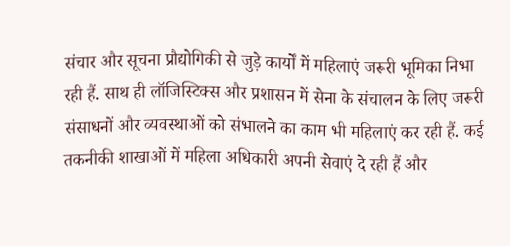संचार और सूचना प्रौद्योगिकी से जुड़े कार्यों में महिलाएं जरूरी भूमिका निभा रही हैं. साथ ही लॉजिस्टिक्स और प्रशासन में सेना के संचालन के लिए जरूरी संसाधनों और व्यवस्थाओं को संभालने का काम भी महिलाएं कर रही हैं. कई तकनीकी शाखाओं में महिला अधिकारी अपनी सेवाएं दे रही हैं और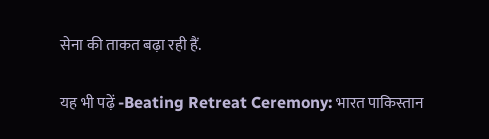सेना की ताकत बढ़ा रही हैं.

यह भी पढ़ें -Beating Retreat Ceremony: भारत पाकिस्तान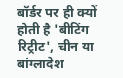बॉर्डर पर ही क्यों होती है 'बीटिंग रिट्रीट', चीन या बांग्लादेश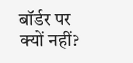बॉर्डर पर क्यों नहीं?